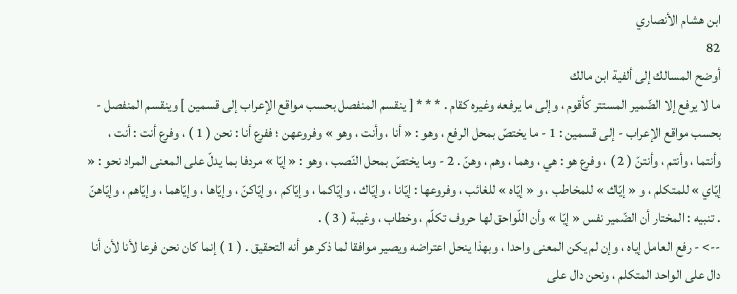ابن هشام الأنصاري
82
أوضح المسالك إلى ألفية ابن مالك
ما لا يرفع إلا الضّمير المستتر كأقوم ، وإلى ما يرفعه وغيره كقام . * * * [ ينقسم المنفصل بحسب مواقع الإعراب إلى قسمين ] وينقسم المنفصل - بحسب مواقع الإعراب - إلى قسمين : 1 - ما يختصّ بمحل الرفع ، وهو : « أنا ، وأنت ، وهو » وفروعهن ؛ ففرع أنا : نحن ( 1 ) ، وفرع أنت : أنت ، وأنتما ، وأنتم ، وأنتنّ ( 2 ) ، وفرع هو : هي ، وهما ، وهم ، وهنّ . 2 - وما يختصّ بمحل النّصب ، وهو : « إيّا » مردفا بما يدلّ على المعنى المراد نحو : « إيّاي » للمتكلم ، و « إيّاك » للمخاطب ، و « إيّاه » للغائب ، وفروعها : إيّانا ، وإيّاك ، وإيّاكما ، وإيّاكم ، وإيّاكنّ ، وإيّاها ، وإيّاهما ، وإيّاهم ، وإيّاهنّ . تنبيه : المختار أن الضّمير نفس « إيّا » وأن اللّواحق لها حروف تكلّم ، وخطاب ، وغيبة ( 3 ) .
--> - رفع العامل إياه ، وإن لم يكن المعنى واحدا ، وبهذا ينحل اعتراضه ويصير موافقا لما ذكر هو أنه التحقيق . ( 1 ) إنما كان نحن فرعا لأنا لأن أنا دال على الواحد المتكلم ، ونحن دال على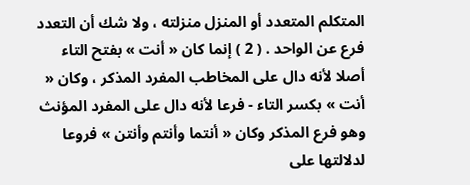المتكلم المتعدد أو المنزل منزلته ، ولا شك أن التعدد فرع عن الواحد . ( 2 ) إنما كان « أنت » بفتح التاء أصلا لأنه دال على المخاطب المفرد المذكر ، وكان « أنت » بكسر التاء - فرعا لأنه دال على المفرد المؤنث وهو فرع المذكر وكان « أنتما وأنتم وأنتن » فروعا لدلالتها على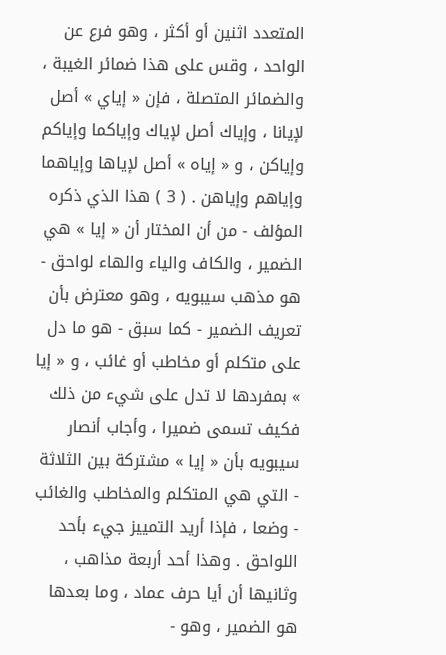المتعدد اثنين أو أكثر ، وهو فرع عن الواحد ، وقس على هذا ضمائر الغيبة ، والضمائر المتصلة ، فإن « إياي » أصل لإيانا ، وإياك أصل لإياك وإياكما وإياكم وإياكن ، و « إياه » أصل لإياها وإياهما وإياهم وإياهن . ( 3 ) هذا الذي ذكره المؤلف - من أن المختار أن « إيا » هي الضمير ، والكاف والياء والهاء لواحق - هو مذهب سيبويه ، وهو معترض بأن تعريف الضمير - كما سبق - هو ما دل على متكلم أو مخاطب أو غائب ، و « إيا » بمفردها لا تدل على شيء من ذلك فكيف تسمى ضميرا ، وأجاب أنصار سيبويه بأن « إيا » مشتركة بين الثلاثة - التي هي المتكلم والمخاطب والغائب - وضعا ، فإذا أريد التمييز جيء بأحد اللواحق . وهذا أحد أربعة مذاهب ، وثانيها أن أيا حرف عماد ، وما بعدها هو الضمير ، وهو -